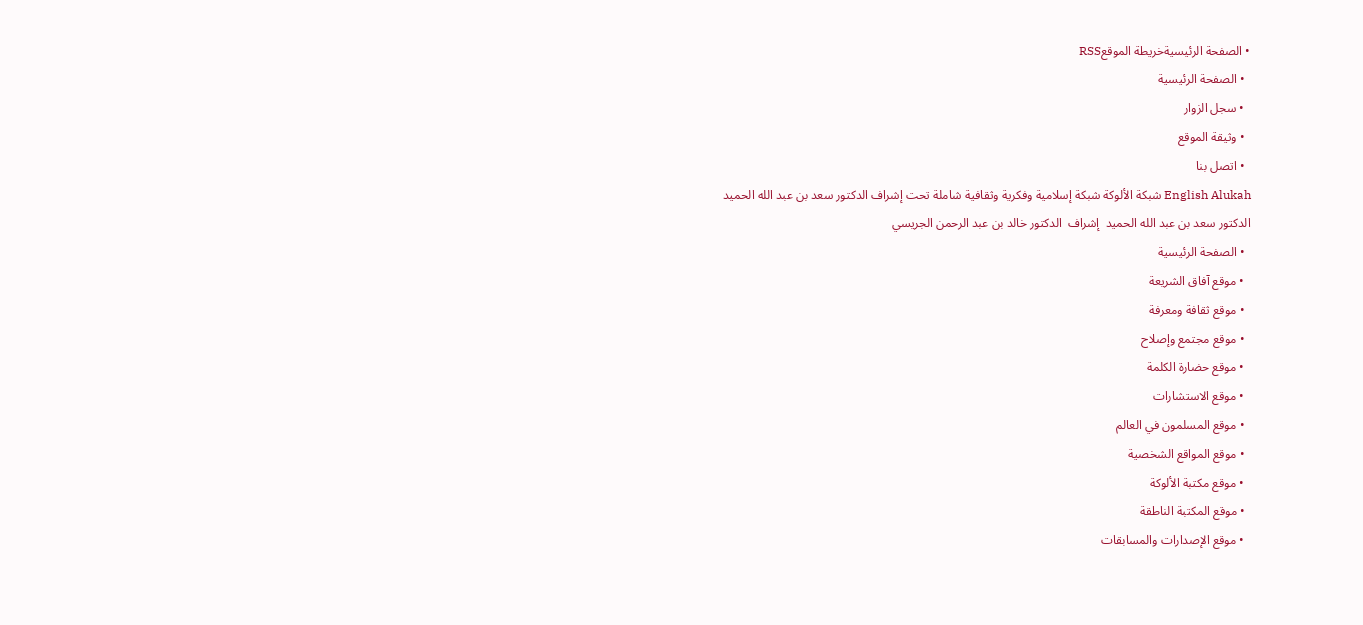• الصفحة الرئيسيةخريطة الموقعRSS
  • الصفحة الرئيسية
  • سجل الزوار
  • وثيقة الموقع
  • اتصل بنا
English Alukah شبكة الألوكة شبكة إسلامية وفكرية وثقافية شاملة تحت إشراف الدكتور سعد بن عبد الله الحميد
الدكتور سعد بن عبد الله الحميد  إشراف  الدكتور خالد بن عبد الرحمن الجريسي
  • الصفحة الرئيسية
  • موقع آفاق الشريعة
  • موقع ثقافة ومعرفة
  • موقع مجتمع وإصلاح
  • موقع حضارة الكلمة
  • موقع الاستشارات
  • موقع المسلمون في العالم
  • موقع المواقع الشخصية
  • موقع مكتبة الألوكة
  • موقع المكتبة الناطقة
  • موقع الإصدارات والمسابقات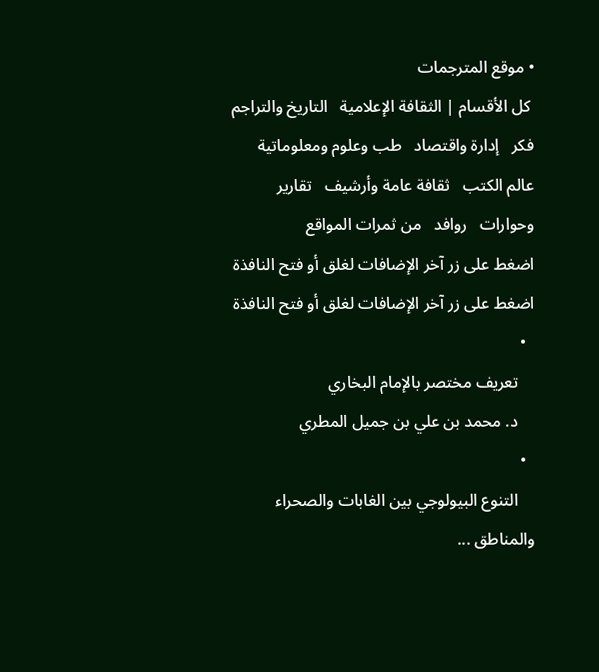• موقع المترجمات
 كل الأقسام | الثقافة الإعلامية   التاريخ والتراجم   فكر   إدارة واقتصاد   طب وعلوم ومعلوماتية   عالم الكتب   ثقافة عامة وأرشيف   تقارير وحوارات   روافد   من ثمرات المواقع
اضغط على زر آخر الإضافات لغلق أو فتح النافذة اضغط على زر آخر الإضافات لغلق أو فتح النافذة
  •
    تعريف مختصر بالإمام البخاري
    د. محمد بن علي بن جميل المطري
  •
    التنوع البيولوجي بين الغابات والصحراء والمناطق ...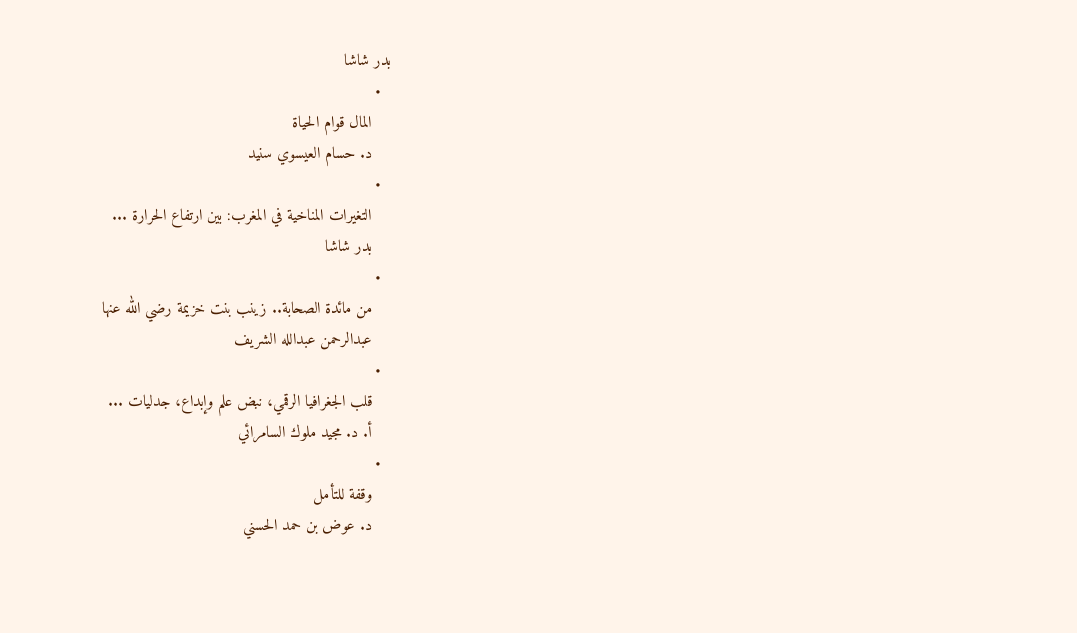بدر شاشا
  •
    المال قوام الحياة
    د. حسام العيسوي سنيد
  •
    التغيرات المناخية في المغرب: بين ارتفاع الحرارة ...
    بدر شاشا
  •
    من مائدة الصحابة.. زينب بنت خزيمة رضي الله عنها
    عبدالرحمن عبدالله الشريف
  •
    قلب الجغرافيا الرقمي، نبض علم وإبداع، جدليات ...
    أ. د. مجيد ملوك السامرائي
  •
    وقفة للتأمل
    د. عوض بن حمد الحسني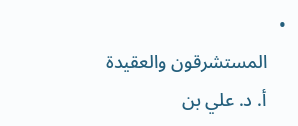•
    المستشرقون والعقيدة
    أ. د. علي بن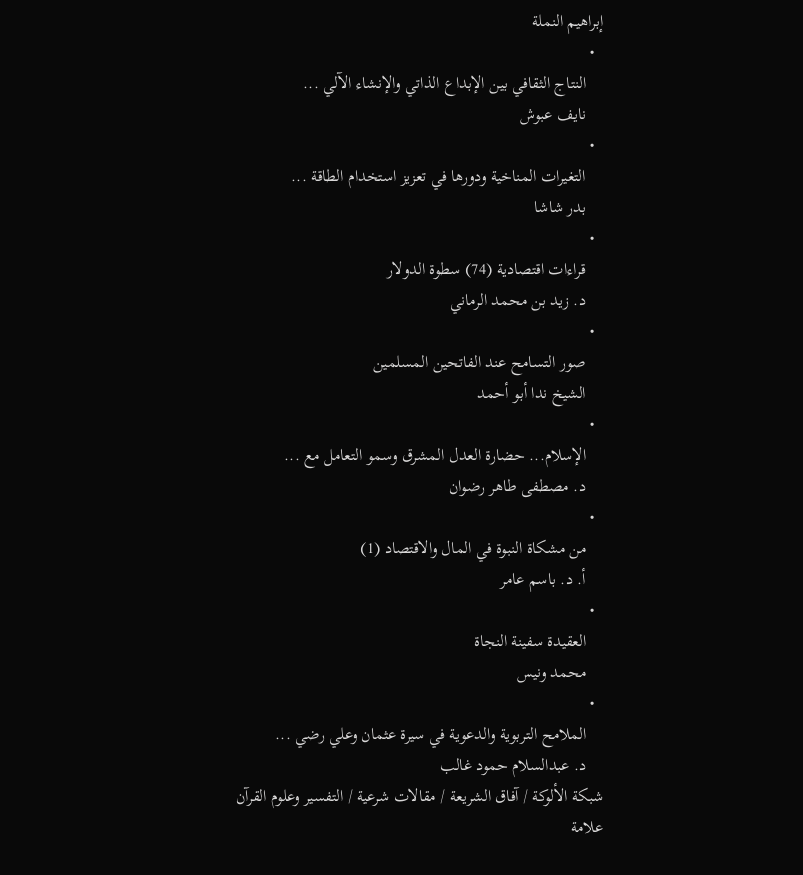إبراهيم النملة
  •
    النتاج الثقافي بين الإبداع الذاتي والإنشاء الآلي ...
    نايف عبوش
  •
    التغيرات المناخية ودورها في تعزيز استخدام الطاقة ...
    بدر شاشا
  •
    قراءات اقتصادية (74) سطوة الدولار
    د. زيد بن محمد الرماني
  •
    صور التسامح عند الفاتحين المسلمين
    الشيخ ندا أبو أحمد
  •
    الإسلام... حضارة العدل المشرق وسمو التعامل مع ...
    د. مصطفى طاهر رضوان
  •
    من مشكاة النبوة في المال والاقتصاد (1)
    أ. د. باسم عامر
  •
    العقيدة سفينة النجاة
    محمد ونيس
  •
    الملامح التربوية والدعوية في سيرة عثمان وعلي رضي ...
    د. عبدالسلام حمود غالب
شبكة الألوكة / آفاق الشريعة / مقالات شرعية / التفسير وعلوم القرآن
علامة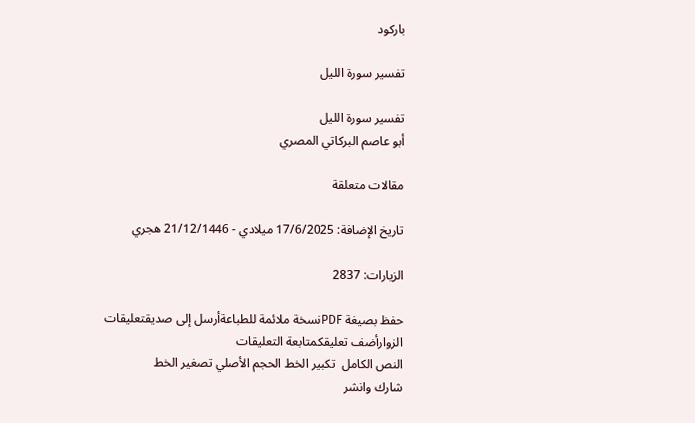باركود

تفسير سورة الليل

تفسير سورة الليل
أبو عاصم البركاتي المصري

مقالات متعلقة

تاريخ الإضافة: 17/6/2025 ميلادي - 21/12/1446 هجري

الزيارات: 2837

حفظ بصيغة PDFنسخة ملائمة للطباعةأرسل إلى صديقتعليقات الزوارأضف تعليقكمتابعة التعليقات
النص الكامل  تكبير الخط الحجم الأصلي تصغير الخط
شارك وانشر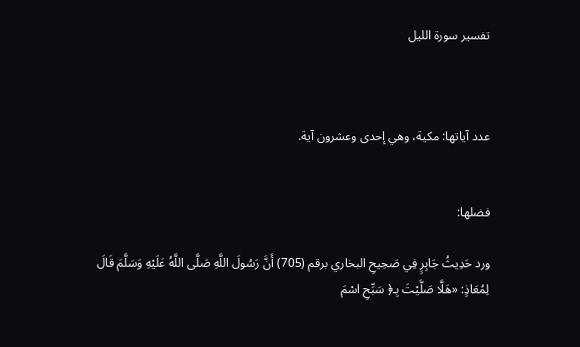تفسير سورة الليل



عدد آياتها: مكية، وهي إحدى وعشرون آية.


فضلها:

ورد حَدِيثُ جَابِرٍ فِي صَحِيحِ البخاري برقم (705) أَنَّ رَسُولَ اللَّهِ صَلَّى اللَّهُ عَلَيْهِ وَسَلَّمَ قَالَ لِمُعَاذٍ: «هَلَّا صَلَّيْتَ بِـ﴿ سَبِّحِ اسْمَ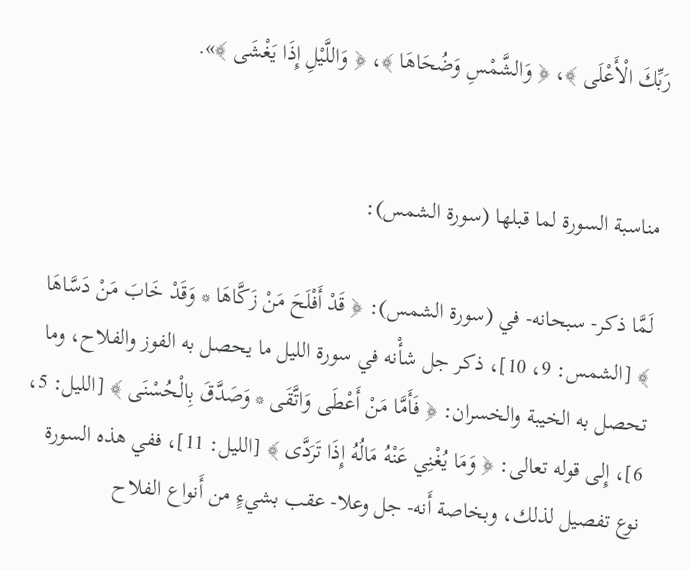رَبِّكَ الْأَعْلَى ﴾، ﴿ وَالشَّمْسِ وَضُحَاهَا ﴾، ﴿ وَاللَّيْلِ إِذَا يَغْشَى ﴾».


مناسبة السورة لما قبلها (سورة الشمس):

لَمَّا ذكر- سبحانه- في (سورة الشمس): ﴿ قَدْ أَفْلَحَ مَنْ زَكَّاهَا * وَقَدْ خَابَ مَنْ دَسَّاهَا ﴾ [الشمس: 9، 10]، ذكر جل شأْنه في سورة الليل ما يحصل به الفوز والفلاح، وما تحصل به الخيبة والخسران: ﴿ فَأَمَّا مَنْ أَعْطَى وَاتَّقَى * وَصَدَّقَ بِالْحُسْنَى ﴾ [الليل: 5، 6]، إِلى قوله تعالى: ﴿ وَمَا يُغْنِي عَنْهُ مَالُهُ إِذَا تَرَدَّى ﴾ [الليل: 11]، ففي هذه السورة نوع تفصيل لذلك، وبخاصة أَنه- جل وعلا- عقب بشيءٍ من أَنواع الفلاح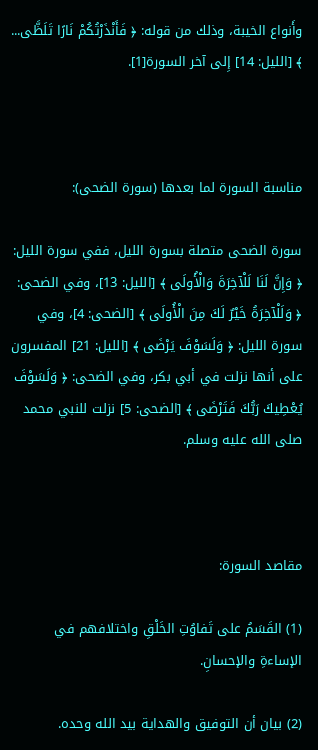وأَنواع الخيبة، وذلك من قوله: ﴿ فَأَنْذَرْتُكُمْ نَارًا تَلَظَّى... ﴾ [الليل: 14] إِلى آخر السورة[1].



مناسبة السورة لما بعدها (سورة الضحى):

سورة الضحى متصلة بسورة الليل، ففي سورة الليل: ﴿ وَإِنَّ لَنَا لَلْآخِرَةَ وَالْأُولَى ﴾ [الليل: 13]، وفي الضحى: ﴿ وَلَلْآخِرَةُ خَيْرٌ لَكَ مِنَ الْأُولَى ﴾ [الضحى: 4]، وفي سورة الليل: ﴿ وَلَسَوْفَ يَرْضَى ﴾ [الليل: 21] المفسرون على أنها نزلت في أبي بكر، وفي الضحى: ﴿ وَلَسَوْفَ يُعْطِيكَ رَبُّكَ فَتَرْضَى ﴾ [الضحى: 5] نزلت للنبي محمد صلى الله عليه وسلم.



مقاصد السورة:

(1) القَسَمُ على تَفاوُتِ الخَلْقِ واختلافهم في الإساءةِ والإحسانِ.

(2) بيان أن التوفيق والهداية بيد الله وحده.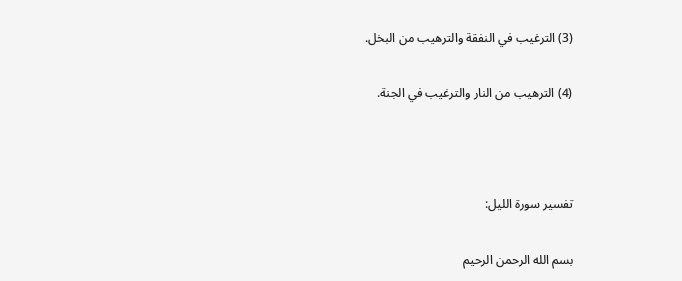(3) الترغيب في النفقة والترهيب من البخل.

(4) الترهيب من النار والترغيب في الجنة.



تفسير سورة الليل:

بسم الله الرحمن الرحيم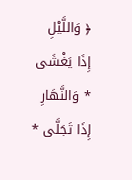﴿ وَاللَّيْلِ إِذَا يَغْشَى * وَالنَّهَارِ إِذَا تَجَلَّى *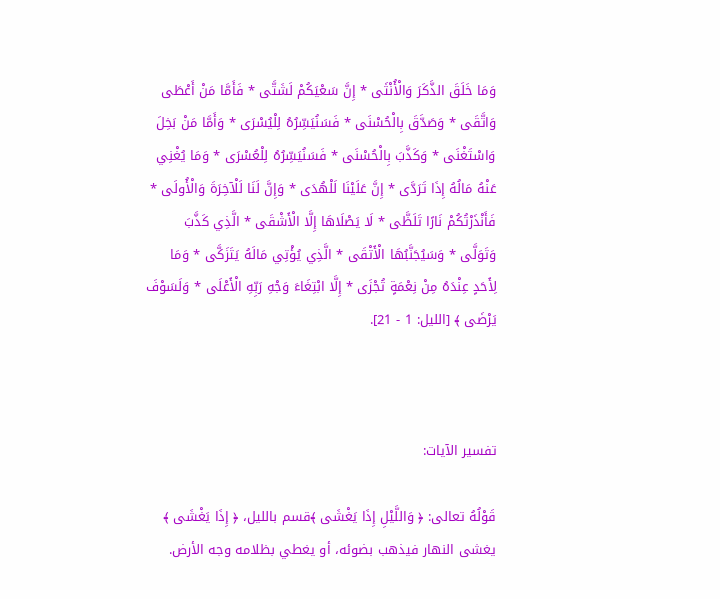وَمَا خَلَقَ الذَّكَرَ وَالْأُنْثَى * إِنَّ سَعْيَكُمْ لَشَتَّى * فَأَمَّا مَنْ أَعْطَى وَاتَّقَى * وَصَدَّقَ بِالْحُسْنَى * فَسَنُيَسِّرُهُ لِلْيُسْرَى * وَأَمَّا مَنْ بَخِلَ وَاسْتَغْنَى * وَكَذَّبَ بِالْحُسْنَى * فَسَنُيَسِّرُهُ لِلْعُسْرَى * وَمَا يُغْنِي عَنْهُ مَالُهُ إِذَا تَرَدَّى * إِنَّ عَلَيْنَا لَلْهُدَى * وَإِنَّ لَنَا لَلْآخِرَةَ وَالْأُولَى * فَأَنْذَرْتُكُمْ نَارًا تَلَظَّى * لَا يَصْلَاهَا إِلَّا الْأَشْقَى * الَّذِي كَذَّبَ وَتَوَلَّى * وَسَيُجَنَّبُهَا الْأَتْقَى * الَّذِي يُؤْتِي مَالَهُ يَتَزَكَّى * وَمَا لِأَحَدٍ عِنْدَهُ مِنْ نِعْمَةٍ تُجْزَى * إِلَّا ابْتِغَاءَ وَجْهِ رَبِّهِ الْأَعْلَى * وَلَسَوْفَ يَرْضَى ﴾ [الليل: 1 - 21].



تفسير الآيات:

قَوْلُهُ تعالى: ﴿ وَاللَّيْلِ إِذَا يَغْشَى ﴾قسم بالليل، ﴿ إِذَا يَغْشَى ﴾ يغشى النهار فيذهب بضوئه، أو يغطي بظلامه وجه الأرض.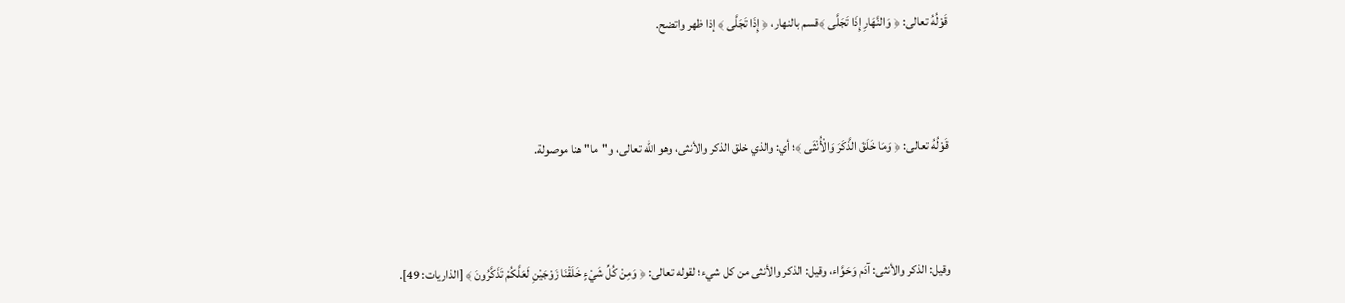قَوْلُهُ تعالى: ﴿ وَالنَّهَارِ إِذَا تَجَلَّى ﴾قسم بالنهار، ﴿ إِذَا تَجَلَّى ﴾ إذا ظهر واتضح.



قَوْلُهُ تعالى: ﴿ وَمَا خَلَقَ الذَّكَرَ وَالْأُنْثَى ﴾؛ أي: والذي خلق الذكر والأنثى، وهو الله تعالى، و"ما" هنا موصولة.



وقيل: الذكر والأنثى: آدَم وَحَوَّاء، وقيل: الذكر والأنثى من كل شيء؛ لقوله تعالى: ﴿ وَمِنْ كُلِّ شَيْءٍ خَلَقْنَا زَوْجَيْنِ لَعَلَّكُمْ تَذَكَّرُونَ ﴾ [الذاريات: 49].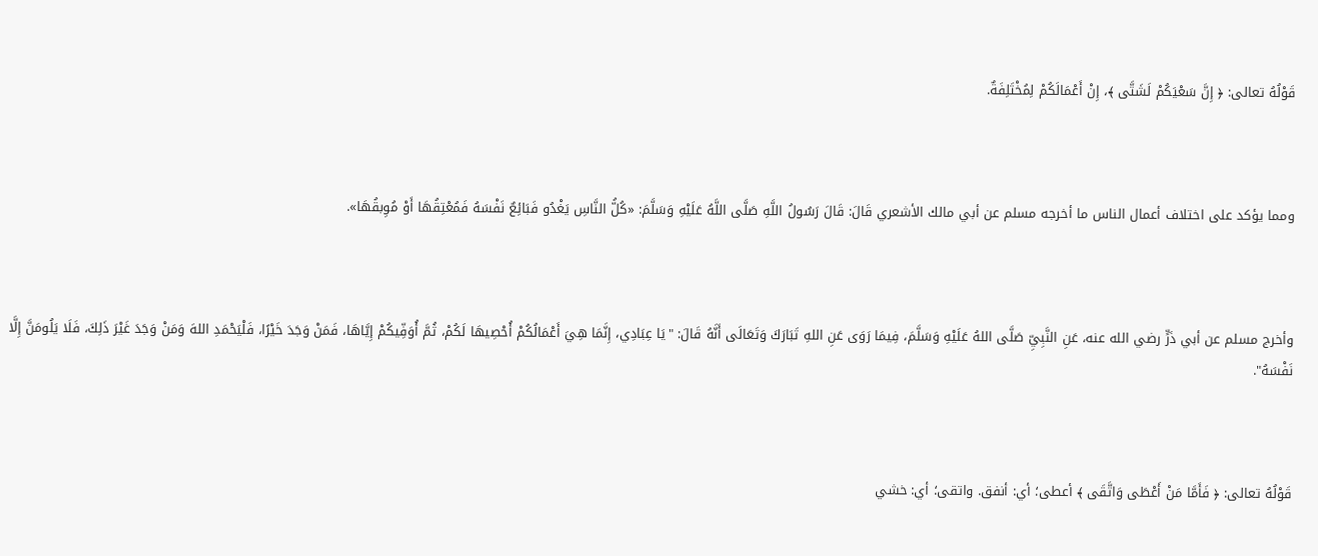قَوْلُهُ تعالى: ﴿ إِنَّ سَعْيَكُمْ لَشَتَّى ﴾، إِنْ أَعْمَالَكُمْ لِمُخْتَلِفَةٌ.



ومما يؤكد على اختلاف أعمال الناس ما أخرجه مسلم عن أبي مالك الأشعري قَالَ: قَالَ رَسُولُ اللَّهِ صَلَّى اللَّهُ عَلَيْهِ وَسَلَّمَ: «كُلُّ النَّاسِ يَغْدُو فَبَائِعٌ نَفْسَهُ فَمُعْتِقُهَا أَوْ مُوِبقُهَا».



وأخرج مسلم عن أبي ذَرٍّ رضي الله عنه، عَنِ النَّبِيِّ صَلَّى اللهُ عَلَيْهِ وَسَلَّمَ، فِيمَا رَوَى عَنِ اللهِ تَبَارَكَ وَتَعَالَى أَنَّهُ قَالَ: "يَا عِبَادِي، إِنَّمَا هِيَ أَعْمَالُكُمْ أُحْصِيهَا لَكُمْ، ثُمَّ أُوَفِّيكُمْ إِيَّاهَا، فَمَنْ وَجَدَ خَيْرًا، فَلْيَحْمَدِ اللهَ وَمَنْ وَجَدَ غَيْرَ ذَلِكَ، فَلَا يَلُومَنَّ إِلَّا نَفْسَهُ".



قَوْلُهُ تعالى: ﴿ فَأَمَّا مَنْ أَعْطَى وَاتَّقَى ﴾ أعطى؛ أي: أنفق. واتقى؛ أي: خشي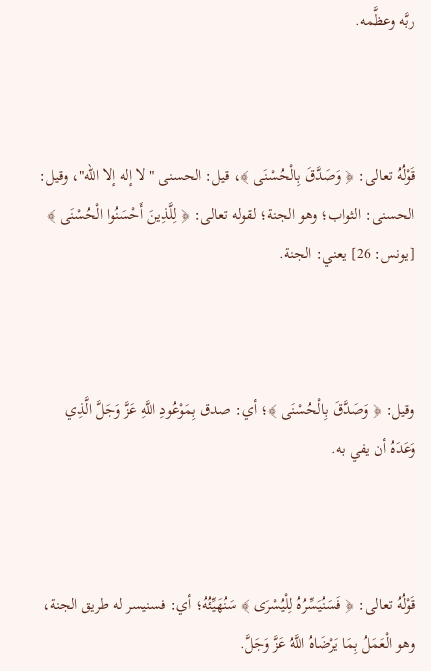ربَّه وعظَّمه.



قَوْلُهُ تعالى: ﴿ وَصَدَّقَ بِالْحُسْنَى ﴾، قيل: الحسنى "لا إله إلا الله"، وقيل: الحسنى: الثواب؛ وهو الجنة؛ لقوله تعالى: ﴿ لِلَّذِينَ أَحْسَنُوا الْحُسْنَى ﴾ [يونس: 26] يعني: الجنة.



وقيل: ﴿ وَصَدَّقَ بِالْحُسْنَى ﴾؛ أي: صدق بِمَوْعُودِ اللَّهِ عَزَّ وَجَلَّ الَّذِي وَعَدَهُ أن يفي به.



قَوْلُهُ تعالى: ﴿ فَسَنُيَسِّرُهُ لِلْيُسْرَى ﴾ سَنُهَيِّئُهُ؛ أي: فسنيسر له طريق الجنة، وهو الْعَمَلُ بِمَا يَرْضَاهُ اللَّهُ عَزَّ وَجَلَّ.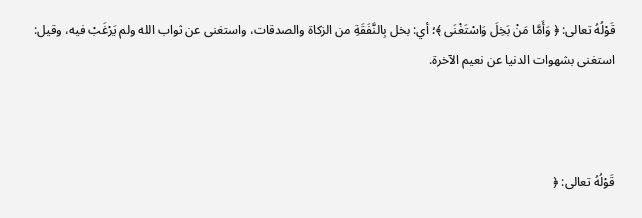قَوْلُهُ تعالى: ﴿ وَأَمَّا مَنْ بَخِلَ وَاسْتَغْنَى ﴾؛ أي: بخل بِالنَّفَقَةِ من الزكاة والصدقات، واستغنى عن ثواب الله ولم يَرْغَبْ فيه، وقيل: استغنى بشهوات الدنيا عن نعيم الآخرة.



قَوْلُهُ تعالى: ﴿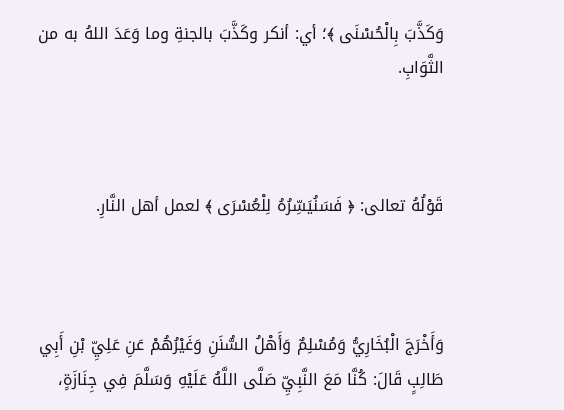وَكَذَّبَ بِالْحُسْنَى ﴾؛ أي: أنكر وكَذَّبَ بالجنةِ وما وَعَدَ اللهُ به من الثَّوَابِ.



قَوْلُهُ تعالى: ﴿ فَسَنُيَسِّرُهُ لِلْعُسْرَى ﴾ لعمل أهل النَّارِ.



وَأَخْرَجَ الْبُخَارِيُّ وَمُسْلِمٌ وَأَهْلُ السُّنَنِ وَغَيْرُهُمْ عَنِ عَلِيِّ بْنِ أَبِي طَالِبٍ قَالَ: كُنَّا مَعَ النَّبِيِّ صَلَّى اللَّهُ عَلَيْهِ وَسَلَّمَ فِي جِنَازَةٍ،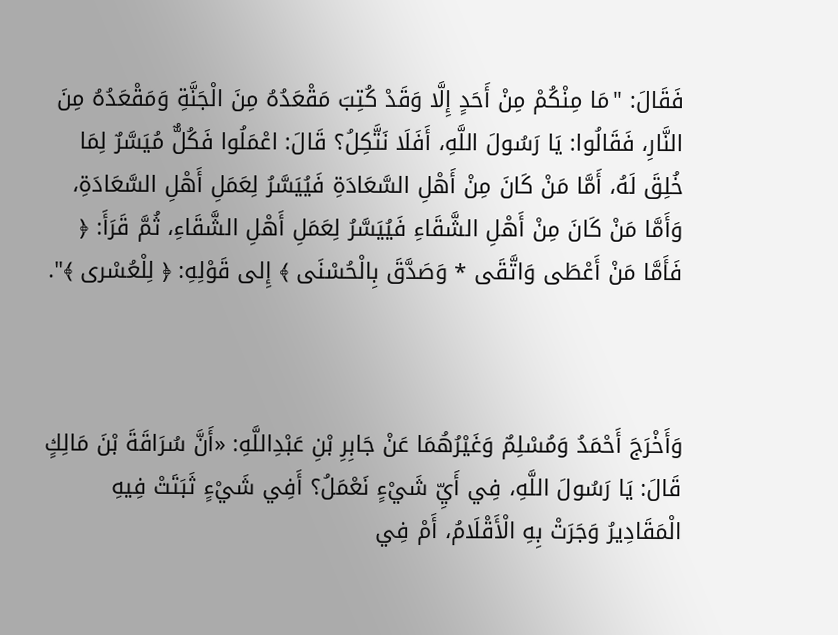فَقَالَ: "مَا مِنْكُمْ مِنْ أَحَدٍ إِلَّا وَقَدْ كُتِبَ مَقْعَدُهُ مِنَ الْجَنَّةِ وَمَقْعَدُهُ مِنَ النَّارِ، فَقَالُوا: يَا رَسُولَ اللَّهِ، أَفَلَا نَتَّكِلُ؟ قَالَ: اعْمَلُوا فَكُلٌّ مُيَسَّرٌ لِمَا خُلِقَ لَهُ، أَمَّا مَنْ كَانَ مِنْ أَهْلِ السَّعَادَةِ فَيُيَسَّرُ لِعَمَلِ أَهْلِ السَّعَادَةِ، وَأَمَّا مَنْ كَانَ مِنْ أَهْلِ الشَّقَاءِ فَيُيَسَّرُ لِعَمَلِ أَهْلِ الشَّقَاءِ، ثُمَّ قَرَأَ: ﴿ فَأَمَّا مَنْ أَعْطَى وَاتَّقَى * وَصَدَّقَ بِالْحُسْنَى ﴾ إِلى قَوْلِهِ: ﴿ لِلْعُسْرى ﴾".



وَأَخْرَجَ أَحْمَدُ وَمُسْلِمٌ وَغَيْرُهُمَا عَنْ جَابِرِ بْنِ عَبْدِاللَّهِ: «أَنَّ سُرَاقَةَ بْنَ مَالِكٍ قَالَ: يَا رَسُولَ اللَّهِ، فِي أَيِّ شَيْءٍ نَعْمَلُ؟ أَفِي شَيْءٍ ثَبَتَتْ فِيهِ الْمَقَادِيرُ وَجَرَتْ بِهِ الْأَقْلَامُ، أَمْ فِي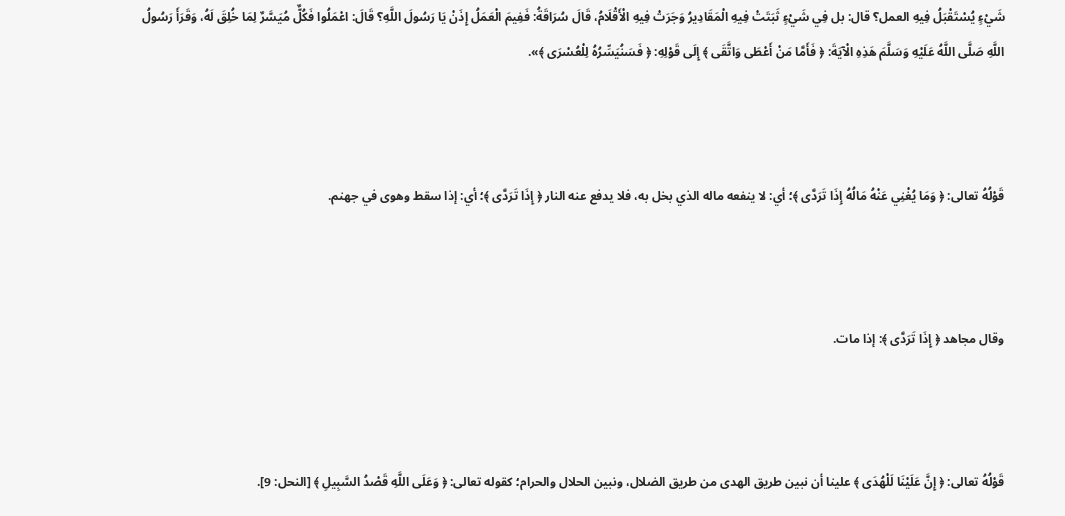شَيْءٍ يُسْتَقْبَلُ فِيهِ العمل؟ قال: بل فِي شَيْءٍ ثَبَتَتْ فِيهِ الْمَقَادِيرُ وَجَرَتْ فِيهِ الْأَقْلَامُ، قَالَ سُرَاقَةُ: فَفِيمَ الْعَمَلُ إِذَنْ يَا رَسُولَ اللَّهِ؟ قَالَ: اعْمَلُوا فَكُلٌّ مُيَسَّرٌ لِمَا خُلِقَ لَهُ، وَقَرَأَ رَسُولُ اللَّهِ صَلَّى اللَّهُ عَلَيْهِ وَسَلَّمَ هَذِهِ الْآيَةَ: ﴿ فَأَمَّا مَنْ أَعْطَى وَاتَّقَى ﴾ إِلَى قَوْلِهِ: ﴿ فَسَنُيَسِّرُهُ لِلْعُسْرَى ﴾».



قَوْلُهُ تعالى: ﴿ وَمَا يُغْنِي عَنْهُ مَالُهُ إِذَا تَرَدَّى ﴾؛ أي: لا ينفعه ماله الذي بخل به، فلا يدفع عنه النار ﴿ إِذَا تَرَدَّى ﴾؛ أي: إذا سقط وهوى في جهنم.



وقال مجاهد ﴿ إِذَا تَرَدَّى ﴾: إذا مات.



قَوْلُهُ تعالى: ﴿ إِنَّ عَلَيْنَا لَلْهُدَى ﴾ علينا أن نبين طريق الهدى من طريق الضلال، ونبين الحلال والحرام؛ كقوله تعالى: ﴿ وَعَلَى اللَّهِ قَصْدُ السَّبِيلِ ﴾ [النحل: 9].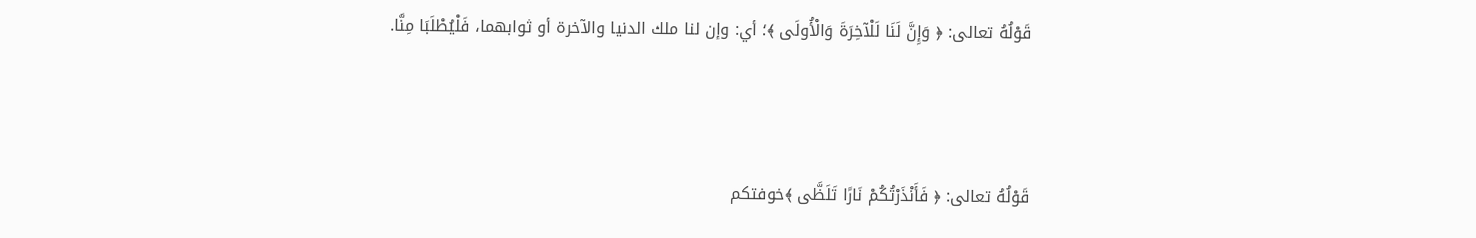قَوْلُهُ تعالى: ﴿ وَإِنَّ لَنَا لَلْآخِرَةَ وَالْأُولَى ﴾؛ أي: وإن لنا ملك الدنيا والآخرة أو ثوابهما، فَلْيُطْلَبَا مِنَّا.



قَوْلُهُ تعالى: ﴿ فَأَنْذَرْتُكُمْ نَارًا تَلَظَّى ﴾خوفتكم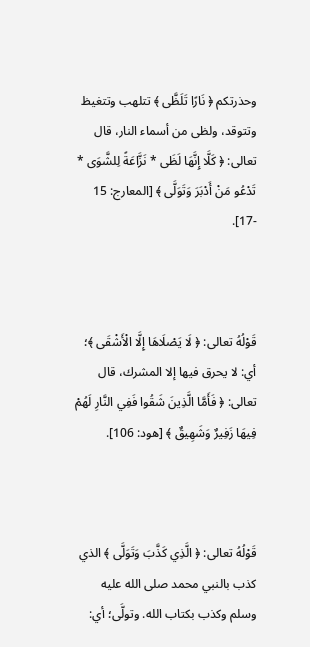وحذرتكم ﴿ نَارًا تَلَظَّى ﴾ تتلهب وتتغيظ وتتوقد، ولظى من أسماء النار، قال تعالى: ﴿ كَلَّا إِنَّهَا لَظَى * نَزَّاعَةً لِلشَّوَى * تَدْعُو مَنْ أَدْبَرَ وَتَوَلَّى ﴾ [المعارج: 15 -17].



قَوْلُهُ تعالى: ﴿ لَا يَصْلَاهَا إِلَّا الْأَشْقَى ﴾؛ أي: لا يحرق فيها إلا المشرك، قال تعالى: ﴿ فَأَمَّا الَّذِينَ شَقُوا فَفِي النَّارِ لَهُمْ فِيهَا زَفِيرٌ وَشَهِيقٌ ﴾ [هود: 106].



قَوْلُهُ تعالى: ﴿ الَّذِي كَذَّبَ وَتَوَلَّى ﴾ الذي كذب بالنبي محمد صلى الله عليه وسلم وكذب بكتاب الله. وتولَّى؛ أي: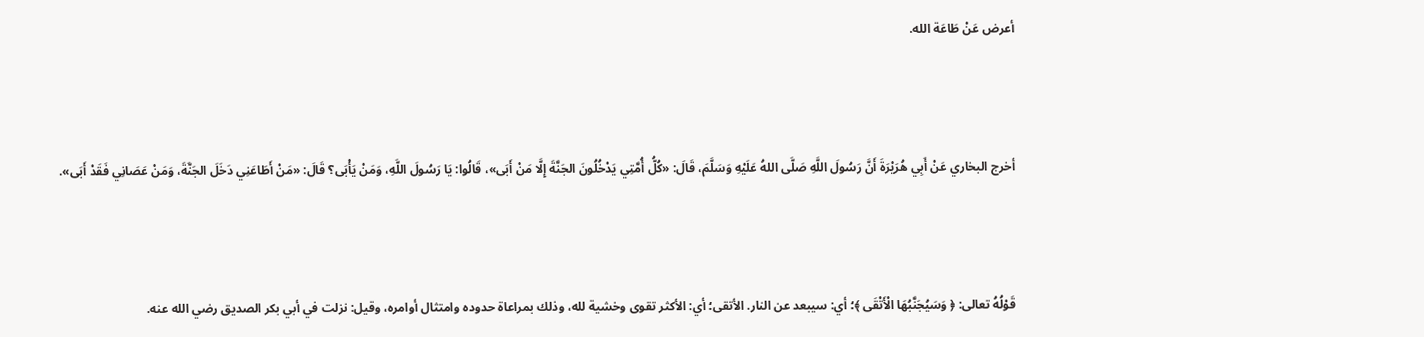أعرض عَنْ طَاعَة الله.



أخرج البخاري عَنْ أَبِي هُرَيْرَةَ أَنَّ رَسُولَ اللَّهِ صَلَّى اللهُ عَلَيْهِ وَسَلَّمَ، قَالَ: «كُلُّ أُمَّتِي يَدْخُلُونَ الجَنَّةَ إِلَّا مَنْ أَبَى»، قَالُوا: يَا رَسُولَ اللَّهِ، وَمَنْ يَأْبَى؟ قَالَ: «مَنْ أَطَاعَنِي دَخَلَ الجَنَّةَ، وَمَنْ عَصَانِي فَقَدْ أَبَى».



قَوْلُهُ تعالى: ﴿ وَسَيُجَنَّبُهَا الْأَتْقَى ﴾؛ أي: سيبعد عن النار. الأتقى؛ أي: الأكثر تقوى وخشية لله، وذلك بمراعاة حدوده وامتثال أوامره، وقيل: نزلت في أبي بكر الصديق رضي الله عنه.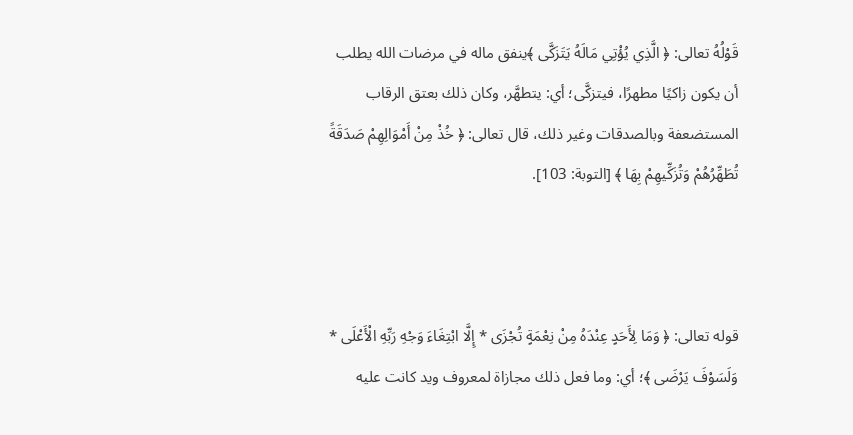قَوْلُهُ تعالى: ﴿ الَّذِي يُؤْتِي مَالَهُ يَتَزَكَّى ﴾ينفق ماله في مرضات الله يطلب أن يكون زاكيًا مطهرًا، فيتزكَّى؛ أي: يتطهَّر، وكان ذلك بعتق الرقاب المستضعفة وبالصدقات وغير ذلك، قال تعالى: ﴿ خُذْ مِنْ أَمْوَالِهِمْ صَدَقَةً تُطَهِّرُهُمْ وَتُزَكِّيهِمْ بِهَا ﴾ [التوبة: 103].



قوله تعالى: ﴿ وَمَا لِأَحَدٍ عِنْدَهُ مِنْ نِعْمَةٍ تُجْزَى * إِلَّا ابْتِغَاءَ وَجْهِ رَبِّهِ الْأَعْلَى * وَلَسَوْفَ يَرْضَى ﴾؛ أي: وما فعل ذلك مجازاة لمعروف ويد كانت عليه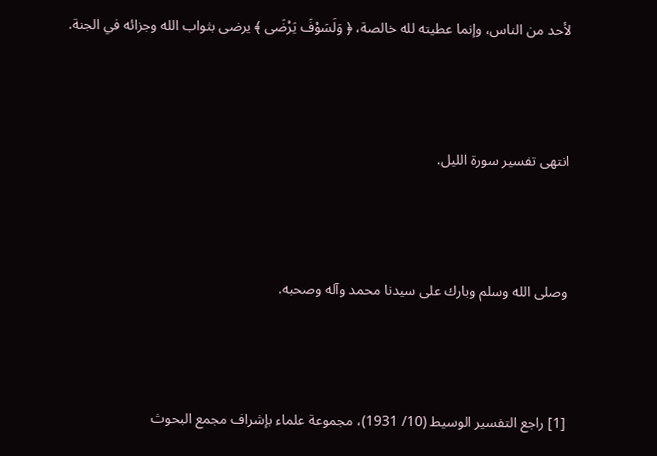لأحد من الناس، وإنما عطيته لله خالصة، ﴿ وَلَسَوْفَ يَرْضَى ﴾ يرضى بثواب الله وجزائه في الجنة.



انتهى تفسير سورة الليل.



وصلى الله وسلم وبارك على سيدنا محمد وآله وصحبه.



[1] راجع التفسير الوسيط (10/ 1931)، مجموعة علماء بإشراف مجمع البحوث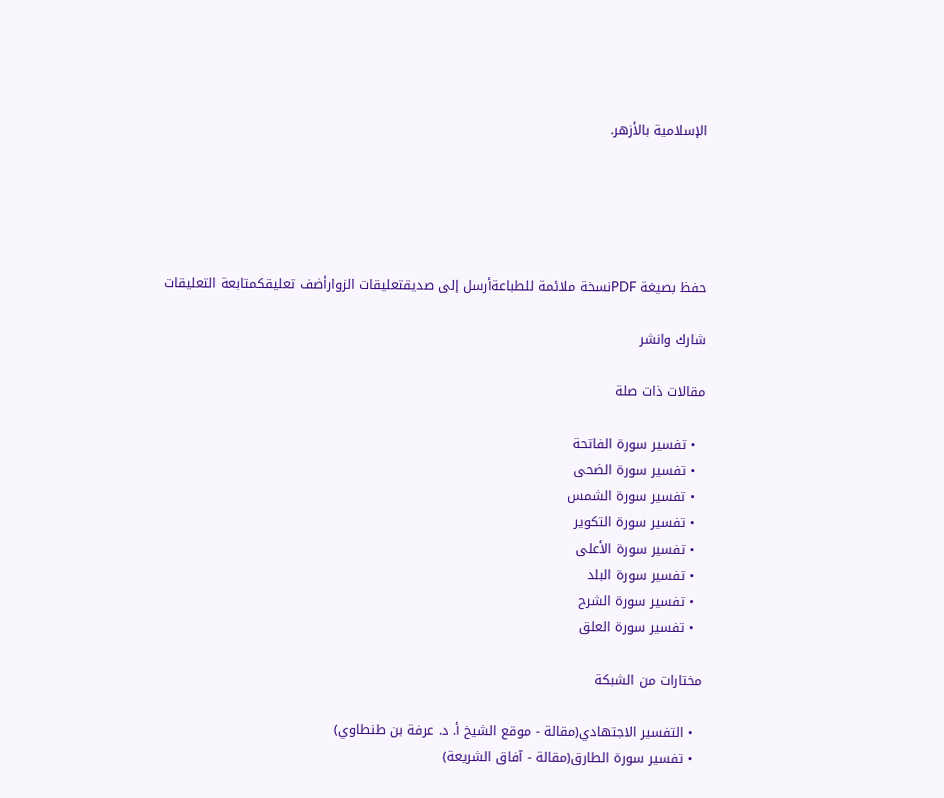الإسلامية بالأزهر.





حفظ بصيغة PDFنسخة ملائمة للطباعةأرسل إلى صديقتعليقات الزوارأضف تعليقكمتابعة التعليقات

شارك وانشر

مقالات ذات صلة

  • تفسير سورة الفاتحة
  • تفسير سورة الضحى
  • تفسير سورة الشمس
  • تفسير سورة التكوير
  • تفسير سورة الأعلى
  • تفسير سورة البلد
  • تفسير سورة الشرح
  • تفسير سورة العلق

مختارات من الشبكة

  • التفسير الاجتهادي(مقالة - موقع الشيخ أ. د. عرفة بن طنطاوي)
  • تفسير سورة الطارق(مقالة - آفاق الشريعة)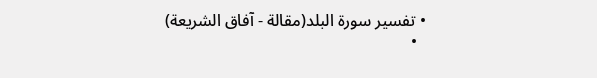• تفسير سورة البلد(مقالة - آفاق الشريعة)
  •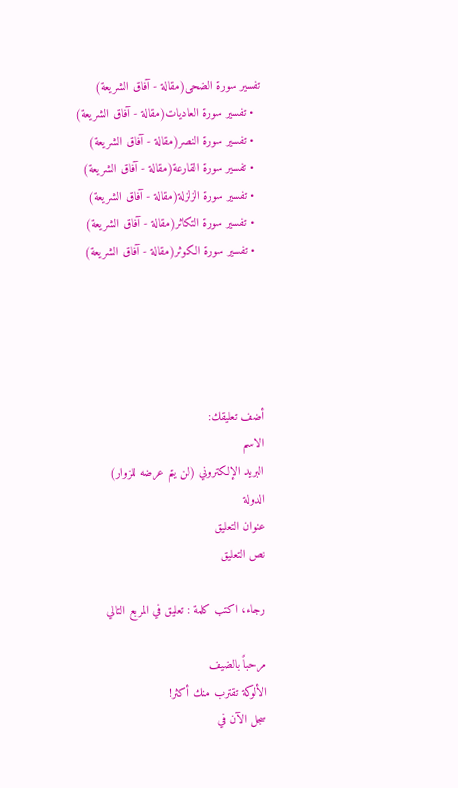تفسير سورة الضحى(مقالة - آفاق الشريعة)
  • تفسير سورة العاديات(مقالة - آفاق الشريعة)
  • تفسير سورة النصر(مقالة - آفاق الشريعة)
  • تفسير سورة القارعة(مقالة - آفاق الشريعة)
  • تفسير سورة الزلزلة(مقالة - آفاق الشريعة)
  • تفسير سورة التكاثر(مقالة - آفاق الشريعة)
  • تفسير سورة الكوثر(مقالة - آفاق الشريعة)





أضف تعليقك:
الاسم
البريد الإلكتروني (لن يتم عرضه للزوار)
الدولة
عنوان التعليق
نص التعليق

رجاء، اكتب كلمة : تعليق في المربع التالي

مرحباً بالضيف
الألوكة تقترب منك أكثر!
سجل الآن في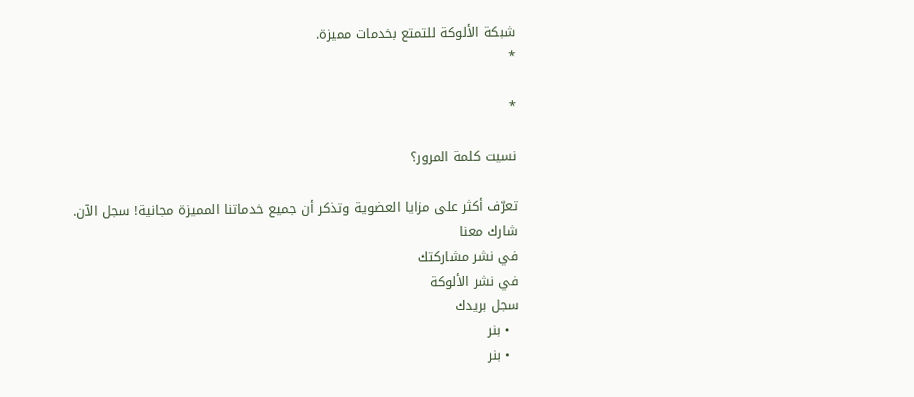شبكة الألوكة للتمتع بخدمات مميزة.
*

*

نسيت كلمة المرور؟

تعرّف أكثر على مزايا العضوية وتذكر أن جميع خدماتنا المميزة مجانية! سجل الآن.
شارك معنا
في نشر مشاركتك
في نشر الألوكة
سجل بريدك
  • بنر
  • بنر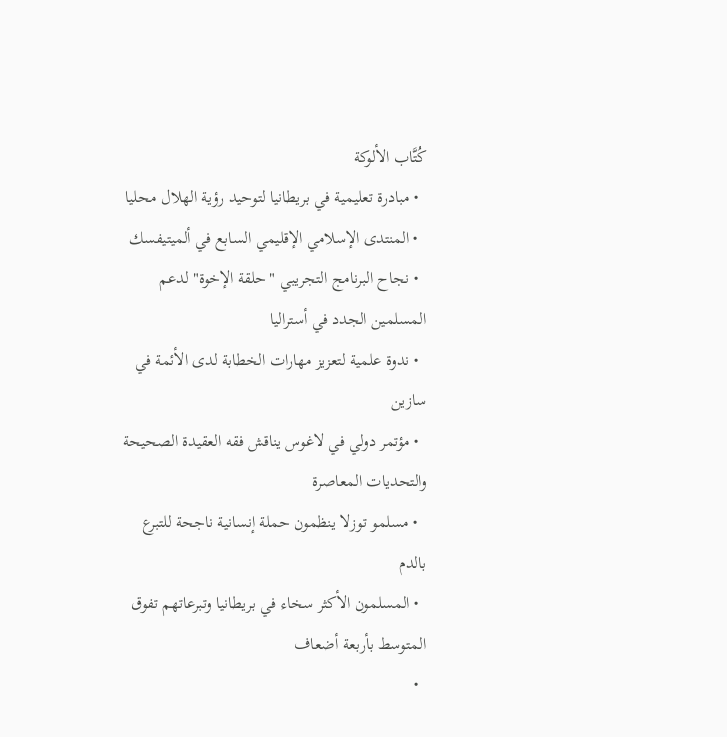كُتَّاب الألوكة
  • مبادرة تعليمية في بريطانيا لتوحيد رؤية الهلال محليا
  • المنتدى الإسلامي الإقليمي السابع في ألميتيفسك
  • نجاح البرنامج التجريبي "حلقة الإخوة" لدعم المسلمين الجدد في أستراليا
  • ندوة علمية لتعزيز مهارات الخطابة لدى الأئمة في سازين
  • مؤتمر دولي في لاغوس يناقش فقه العقيدة الصحيحة والتحديات المعاصرة
  • مسلمو توزلا ينظمون حملة إنسانية ناجحة للتبرع بالدم
  • المسلمون الأكثر سخاء في بريطانيا وتبرعاتهم تفوق المتوسط بأربعة أضعاف
  •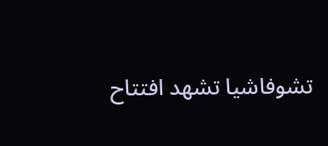تشوفاشيا تشهد افتتاح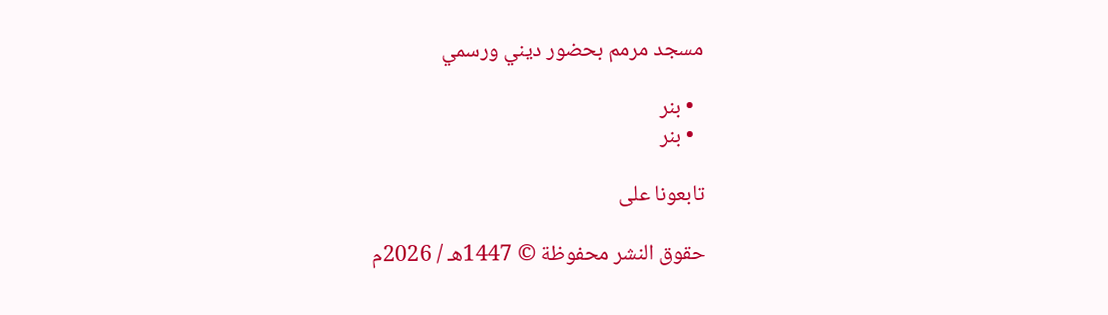مسجد مرمم بحضور ديني ورسمي

  • بنر
  • بنر

تابعونا على

حقوق النشر محفوظة © 1447هـ / 2026م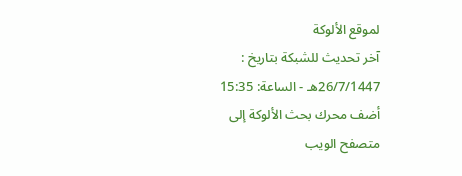لموقع الألوكة
آخر تحديث للشبكة بتاريخ : 26/7/1447هـ - الساعة: 15:35
أضف محرك بحث الألوكة إلى متصفح الويب